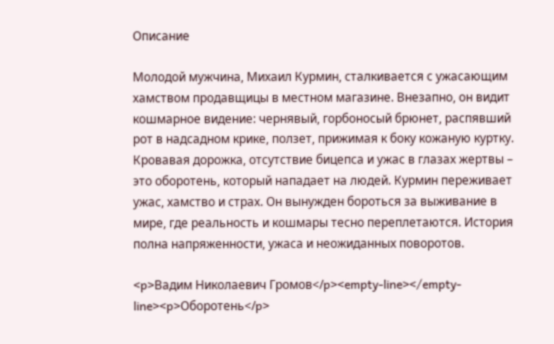Описание

Молодой мужчина, Михаил Курмин, сталкивается с ужасающим хамством продавщицы в местном магазине. Внезапно, он видит кошмарное видение: чернявый, горбоносый брюнет, распявший рот в надсадном крике, ползет, прижимая к боку кожаную куртку. Кровавая дорожка, отсутствие бицепса и ужас в глазах жертвы – это оборотень, который нападает на людей. Курмин переживает ужас, хамство и страх. Он вынужден бороться за выживание в мире, где реальность и кошмары тесно переплетаются. История полна напряженности, ужаса и неожиданных поворотов.

<p>Вадим Николаевич Громов</p><empty-line></empty-line><p>Оборотень</p>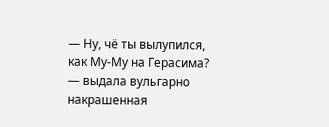— Ну, чё ты вылупился, как Му-Му на Герасима? — выдала вульгарно накрашенная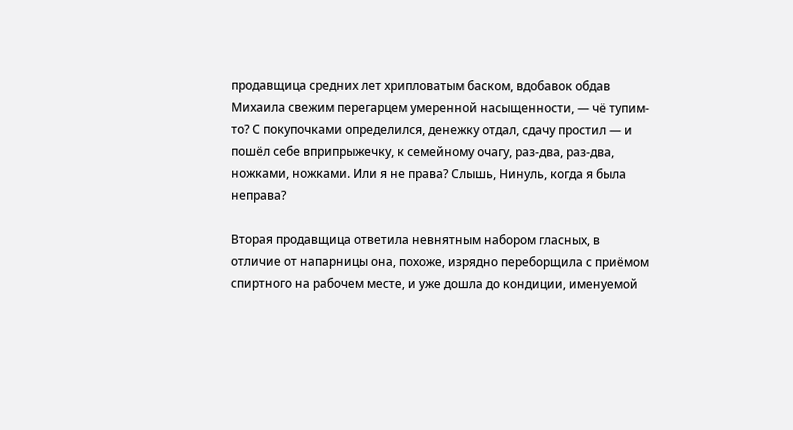продавщица средних лет хрипловатым баском, вдобавок обдав Михаила свежим перегарцем умеренной насыщенности, — чё тупим-то? С покупочками определился, денежку отдал, сдачу простил — и пошёл себе вприпрыжечку, к семейному очагу, раз-два, раз-два, ножками, ножками. Или я не права? Слышь, Нинуль, когда я была неправа?

Вторая продавщица ответила невнятным набором гласных, в отличие от напарницы она, похоже, изрядно переборщила с приёмом спиртного на рабочем месте, и уже дошла до кондиции, именуемой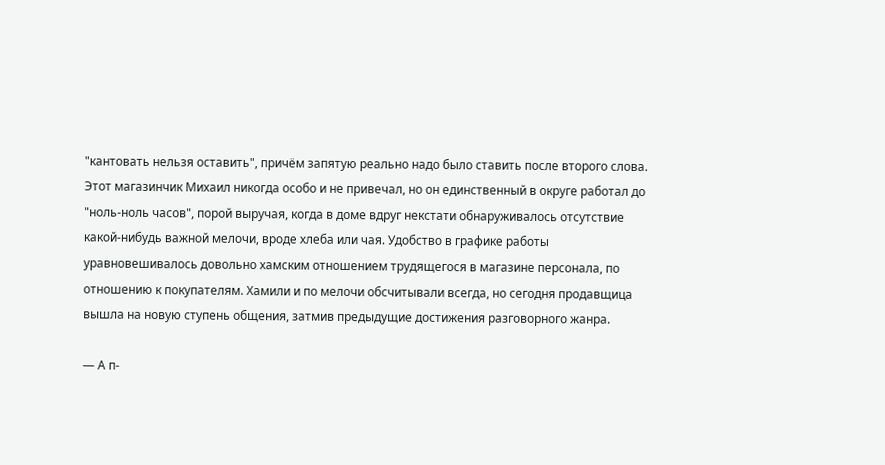"кантовать нельзя оставить", причём запятую реально надо было ставить после второго слова. Этот магазинчик Михаил никогда особо и не привечал, но он единственный в округе работал до "ноль-ноль часов", порой выручая, когда в доме вдруг некстати обнаруживалось отсутствие какой-нибудь важной мелочи, вроде хлеба или чая. Удобство в графике работы уравновешивалось довольно хамским отношением трудящегося в магазине персонала, по отношению к покупателям. Хамили и по мелочи обсчитывали всегда, но сегодня продавщица вышла на новую ступень общения, затмив предыдущие достижения разговорного жанра.

— А п-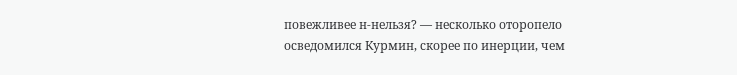повежливее н-нельзя? — несколько оторопело осведомился Курмин, скорее по инерции, чем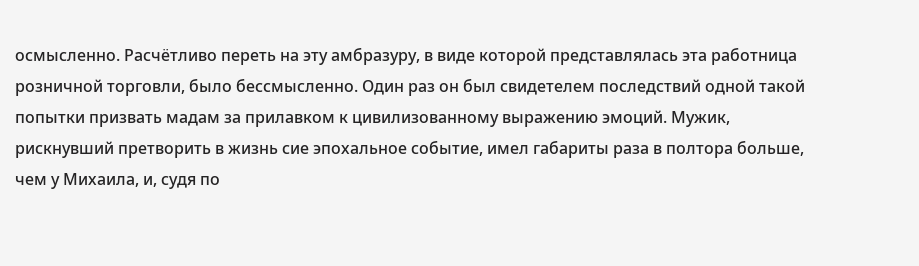осмысленно. Расчётливо переть на эту амбразуру, в виде которой представлялась эта работница розничной торговли, было бессмысленно. Один раз он был свидетелем последствий одной такой попытки призвать мадам за прилавком к цивилизованному выражению эмоций. Мужик, рискнувший претворить в жизнь сие эпохальное событие, имел габариты раза в полтора больше, чем у Михаила, и, судя по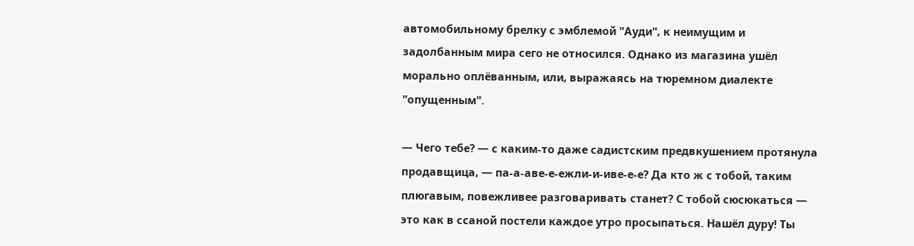автомобильному брелку с эмблемой "Ауди", к неимущим и задолбанным мира сего не относился. Однако из магазина ушёл морально оплёванным, или, выражаясь на тюремном диалекте "опущенным".

— Чего тебе? — с каким-то даже садистским предвкушением протянула продавщица, — па-а-аве-е-ежли-и-иве-е-е? Да кто ж с тобой, таким плюгавым, повежливее разговаривать станет? С тобой сюсюкаться — это как в ссаной постели каждое утро просыпаться. Нашёл дуру! Ты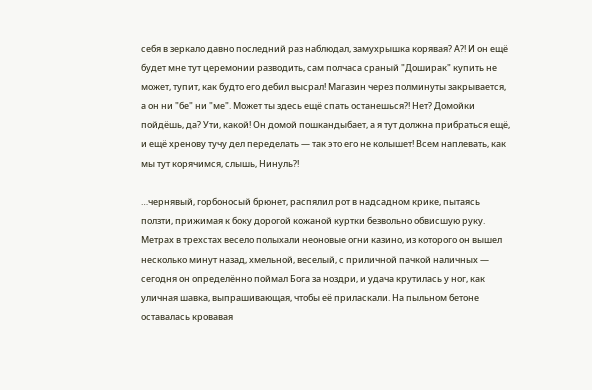себя в зеркало давно последний раз наблюдал, замухрышка корявая? А?! И он ещё будет мне тут церемонии разводить, сам полчаса сраный "Доширак" купить не может, тупит, как будто его дебил высрал! Магазин через полминуты закрывается, а он ни "бе" ни "ме". Может ты здесь ещё спать останешься?! Нет? Домойки пойдёшь, да? Ути, какой! Он домой пошкандыбает, а я тут должна прибраться ещё, и ещё хренову тучу дел переделать — так это его не колышет! Всем наплевать, как мы тут корячимся, слышь, Нинуль?!

…чернявый, горбоносый брюнет, распялил рот в надсадном крике, пытаясь ползти, прижимая к боку дорогой кожаной куртки безвольно обвисшую руку. Метрах в трехстах весело полыхали неоновые огни казино, из которого он вышел несколько минут назад, хмельной, веселый, с приличной пачкой наличных — сегодня он определённо поймал Бога за ноздри, и удача крутилась у ног, как уличная шавка, выпрашивающая, чтобы её приласкали. На пыльном бетоне оставалась кровавая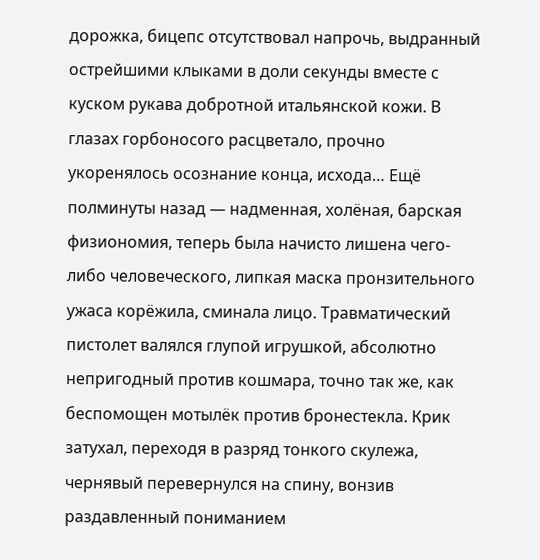дорожка, бицепс отсутствовал напрочь, выдранный острейшими клыками в доли секунды вместе с куском рукава добротной итальянской кожи. В глазах горбоносого расцветало, прочно укоренялось осознание конца, исхода… Ещё полминуты назад — надменная, холёная, барская физиономия, теперь была начисто лишена чего-либо человеческого, липкая маска пронзительного ужаса корёжила, сминала лицо. Травматический пистолет валялся глупой игрушкой, абсолютно непригодный против кошмара, точно так же, как беспомощен мотылёк против бронестекла. Крик затухал, переходя в разряд тонкого скулежа, чернявый перевернулся на спину, вонзив раздавленный пониманием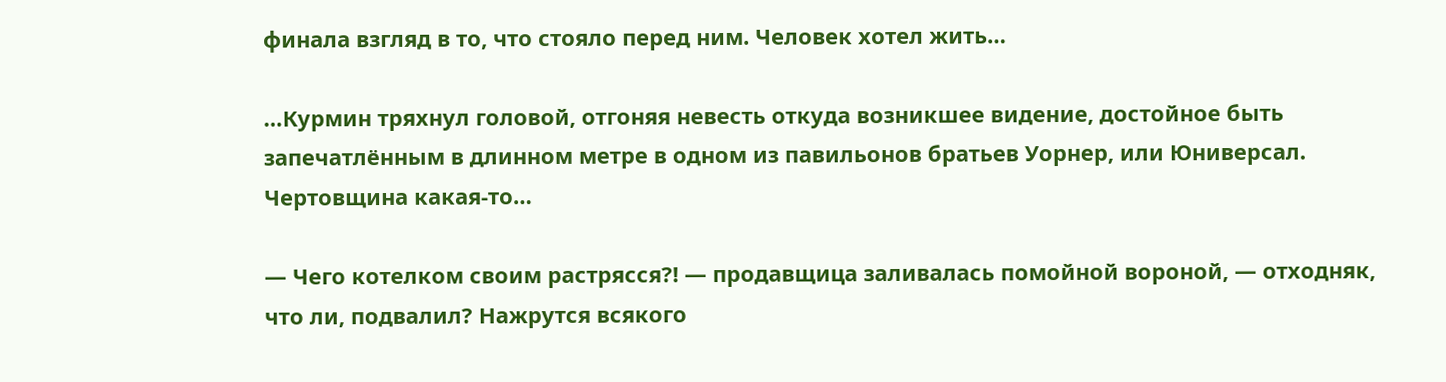финала взгляд в то, что стояло перед ним. Человек хотел жить…

…Курмин тряхнул головой, отгоняя невесть откуда возникшее видение, достойное быть запечатлённым в длинном метре в одном из павильонов братьев Уорнер, или Юниверсал. Чертовщина какая-то…

— Чего котелком своим растрясся?! — продавщица заливалась помойной вороной, — отходняк, что ли, подвалил? Нажрутся всякого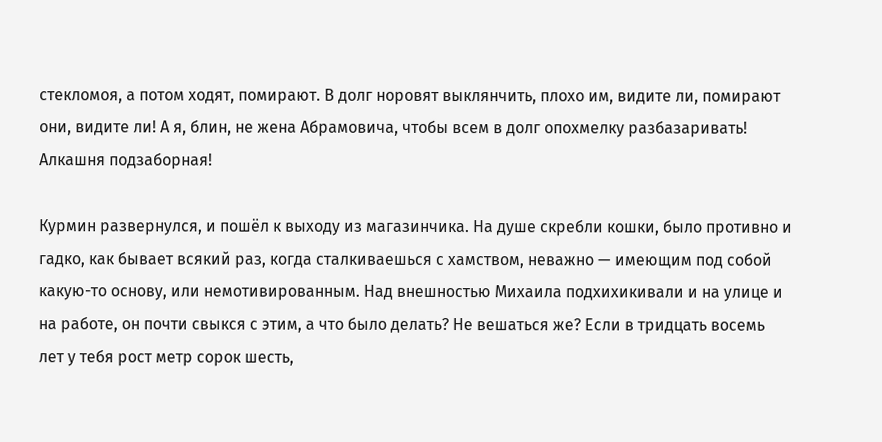стекломоя, а потом ходят, помирают. В долг норовят выклянчить, плохо им, видите ли, помирают они, видите ли! А я, блин, не жена Абрамовича, чтобы всем в долг опохмелку разбазаривать! Алкашня подзаборная!

Курмин развернулся, и пошёл к выходу из магазинчика. На душе скребли кошки, было противно и гадко, как бывает всякий раз, когда сталкиваешься с хамством, неважно — имеющим под собой какую-то основу, или немотивированным. Над внешностью Михаила подхихикивали и на улице и на работе, он почти свыкся с этим, а что было делать? Не вешаться же? Если в тридцать восемь лет у тебя рост метр сорок шесть,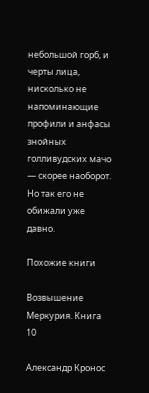небольшой горб, и черты лица, нисколько не напоминающие профили и анфасы знойных голливудских мачо — скорее наоборот. Но так его не обижали уже давно.

Похожие книги

Возвышение Меркурия. Книга 10

Александр Кронос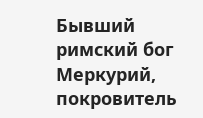Бывший римский бог Меркурий, покровитель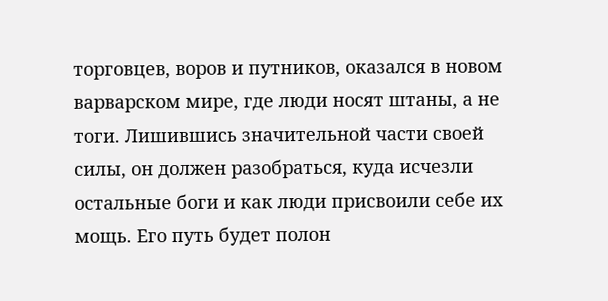торговцев, воров и путников, оказался в новом варварском мире, где люди носят штаны, а не тоги. Лишившись значительной части своей силы, он должен разобраться, куда исчезли остальные боги и как люди присвоили себе их мощь. Его путь будет полон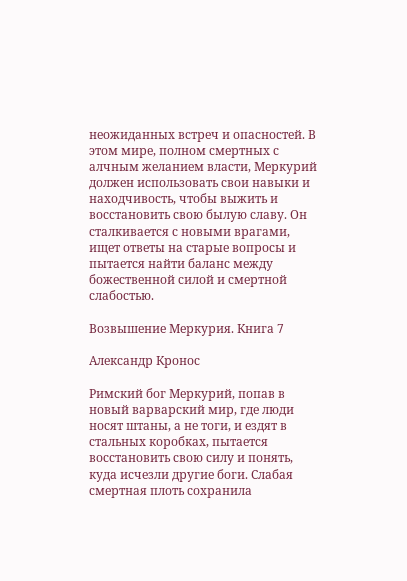неожиданных встреч и опасностей. В этом мире, полном смертных с алчным желанием власти, Меркурий должен использовать свои навыки и находчивость, чтобы выжить и восстановить свою былую славу. Он сталкивается с новыми врагами, ищет ответы на старые вопросы и пытается найти баланс между божественной силой и смертной слабостью.

Возвышение Меркурия. Книга 7

Александр Кронос

Римский бог Меркурий, попав в новый варварский мир, где люди носят штаны, а не тоги, и ездят в стальных коробках, пытается восстановить свою силу и понять, куда исчезли другие боги. Слабая смертная плоть сохранила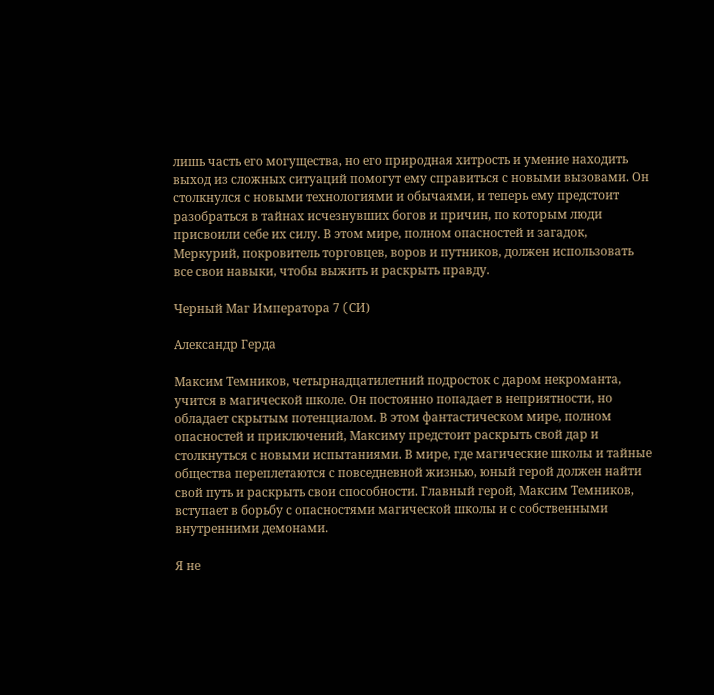лишь часть его могущества, но его природная хитрость и умение находить выход из сложных ситуаций помогут ему справиться с новыми вызовами. Он столкнулся с новыми технологиями и обычаями, и теперь ему предстоит разобраться в тайнах исчезнувших богов и причин, по которым люди присвоили себе их силу. В этом мире, полном опасностей и загадок, Меркурий, покровитель торговцев, воров и путников, должен использовать все свои навыки, чтобы выжить и раскрыть правду.

Черный Маг Императора 7 (CИ)

Александр Герда

Максим Темников, четырнадцатилетний подросток с даром некроманта, учится в магической школе. Он постоянно попадает в неприятности, но обладает скрытым потенциалом. В этом фантастическом мире, полном опасностей и приключений, Максиму предстоит раскрыть свой дар и столкнуться с новыми испытаниями. В мире, где магические школы и тайные общества переплетаются с повседневной жизнью, юный герой должен найти свой путь и раскрыть свои способности. Главный герой, Максим Темников, вступает в борьбу с опасностями магической школы и с собственными внутренними демонами.

Я не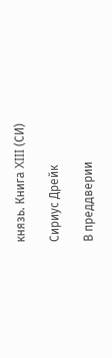князь. Книга XIII (СИ)

Сириус Дрейк

В преддверии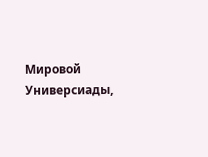Мировой Универсиады,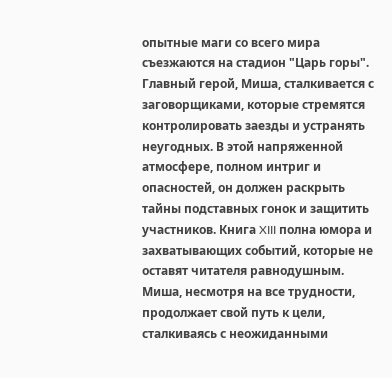опытные маги со всего мира съезжаются на стадион "Царь горы". Главный герой, Миша, сталкивается с заговорщиками, которые стремятся контролировать заезды и устранять неугодных. В этой напряженной атмосфере, полном интриг и опасностей, он должен раскрыть тайны подставных гонок и защитить участников. Книга XIII полна юмора и захватывающих событий, которые не оставят читателя равнодушным. Миша, несмотря на все трудности, продолжает свой путь к цели, сталкиваясь с неожиданными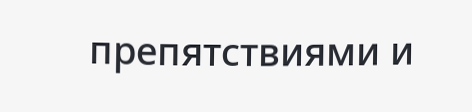препятствиями и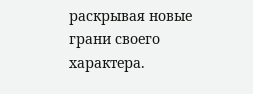раскрывая новые грани своего характера.